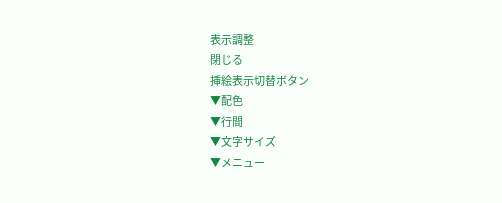表示調整
閉じる
挿絵表示切替ボタン
▼配色
▼行間
▼文字サイズ
▼メニュー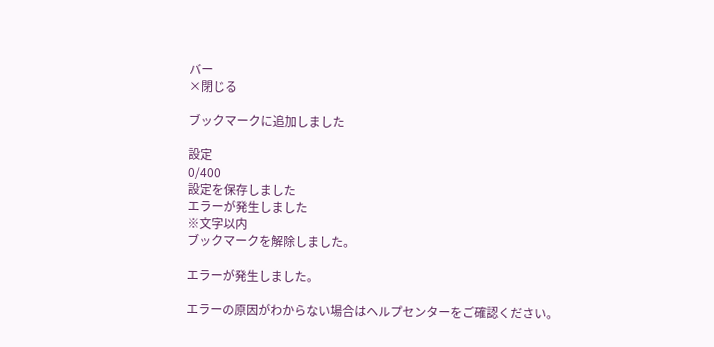バー
×閉じる

ブックマークに追加しました

設定
0/400
設定を保存しました
エラーが発生しました
※文字以内
ブックマークを解除しました。

エラーが発生しました。

エラーの原因がわからない場合はヘルプセンターをご確認ください。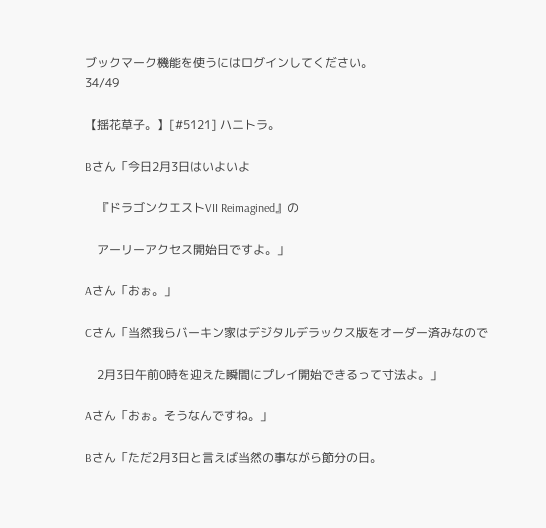ブックマーク機能を使うにはログインしてください。
34/49

【揺花草子。】[#5121] ハニトラ。

Bさん「今日2月3日はいよいよ

    『ドラゴンクエストVII Reimagined』の

    アーリーアクセス開始日ですよ。」

Aさん「おぉ。」

Cさん「当然我らバーキン家はデジタルデラックス版をオーダー済みなので

    2月3日午前0時を迎えた瞬間にプレイ開始できるって寸法よ。」

Aさん「おぉ。そうなんですね。」

Bさん「ただ2月3日と言えば当然の事ながら節分の日。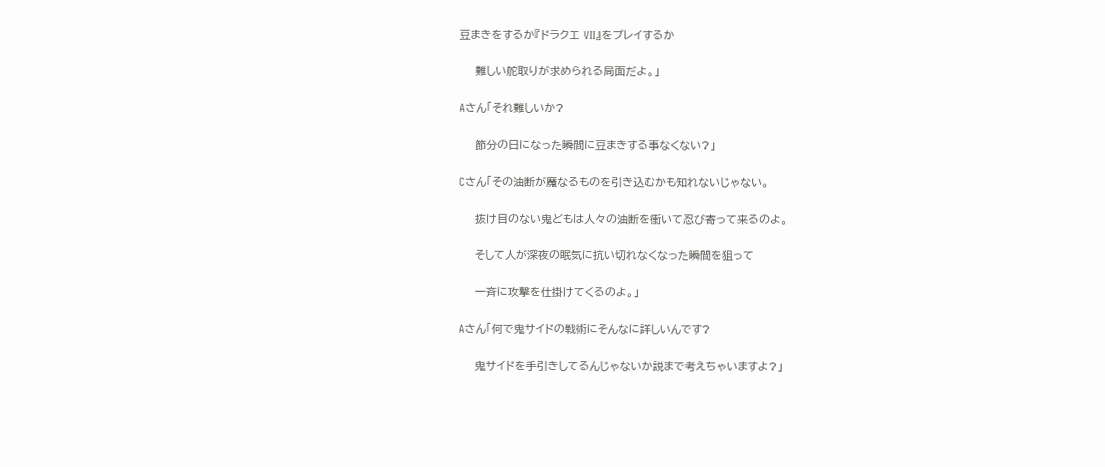豆まきをするか『ドラクエ VII』をプレイするか

    難しい舵取りが求められる局面だよ。」

Aさん「それ難しいか?

    節分の日になった瞬間に豆まきする事なくない?」

Cさん「その油断が魔なるものを引き込むかも知れないじゃない。

    抜け目のない鬼どもは人々の油断を衝いて忍び寄って来るのよ。

    そして人が深夜の眠気に抗い切れなくなった瞬間を狙って

    一斉に攻撃を仕掛けてくるのよ。」

Aさん「何で鬼サイドの戦術にそんなに詳しいんです?

    鬼サイドを手引きしてるんじゃないか説まで考えちゃいますよ?」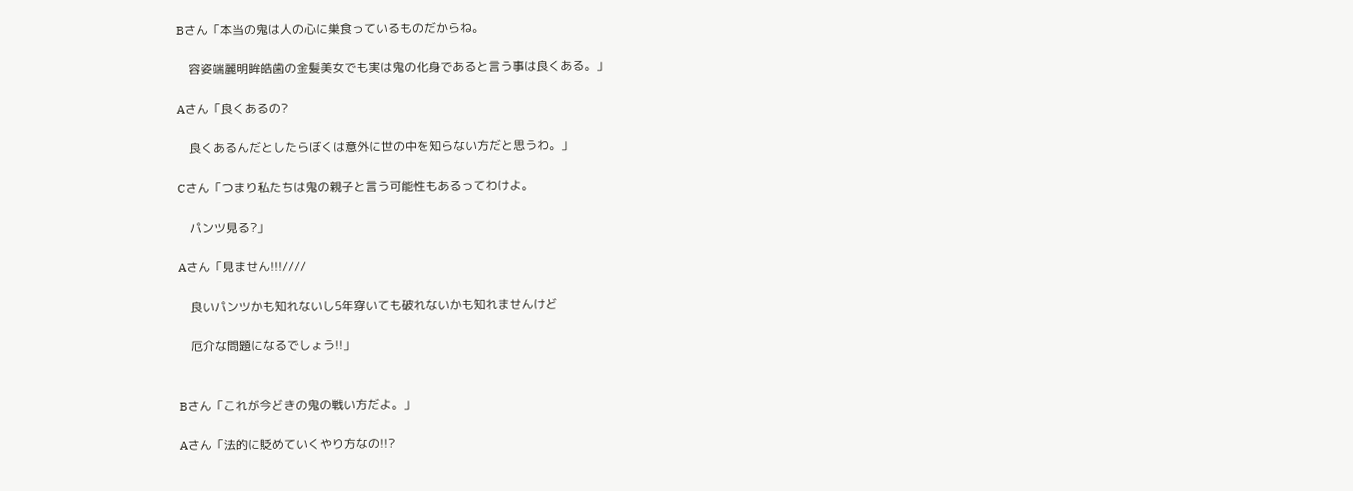Bさん「本当の鬼は人の心に巣食っているものだからね。

    容姿端麗明眸皓歯の金髪美女でも実は鬼の化身であると言う事は良くある。」

Aさん「良くあるの?

    良くあるんだとしたらぼくは意外に世の中を知らない方だと思うわ。」

Cさん「つまり私たちは鬼の親子と言う可能性もあるってわけよ。

    パンツ見る?」

Aさん「見ません!!!////

    良いパンツかも知れないし5年穿いても破れないかも知れませんけど

    厄介な問題になるでしょう!!」


Bさん「これが今どきの鬼の戦い方だよ。」

Aさん「法的に貶めていくやり方なの!!?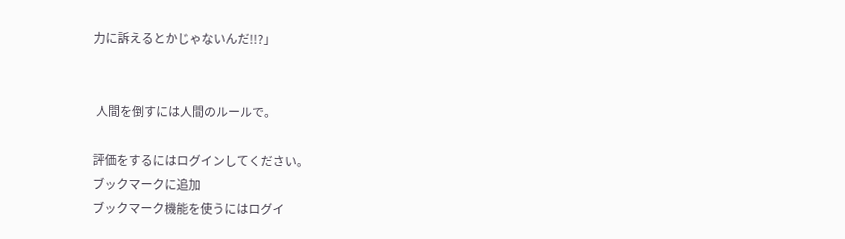力に訴えるとかじゃないんだ!!?」


 人間を倒すには人間のルールで。

評価をするにはログインしてください。
ブックマークに追加
ブックマーク機能を使うにはログイ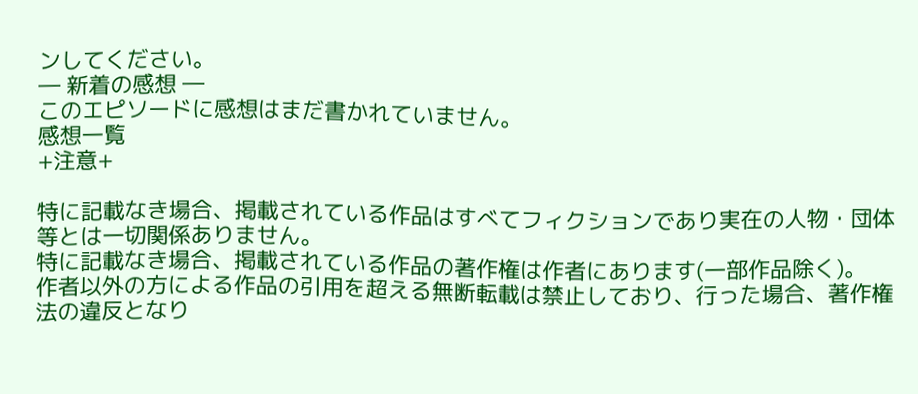ンしてください。
― 新着の感想 ―
このエピソードに感想はまだ書かれていません。
感想一覧
+注意+

特に記載なき場合、掲載されている作品はすべてフィクションであり実在の人物・団体等とは一切関係ありません。
特に記載なき場合、掲載されている作品の著作権は作者にあります(一部作品除く)。
作者以外の方による作品の引用を超える無断転載は禁止しており、行った場合、著作権法の違反となり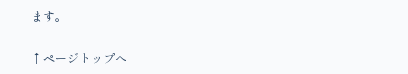ます。

↑ページトップへ